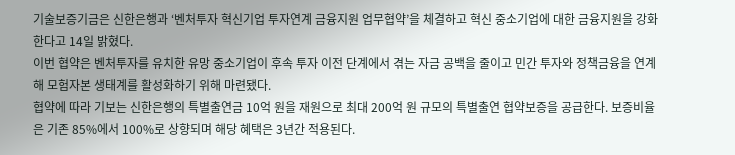기술보증기금은 신한은행과 ‘벤처투자 혁신기업 투자연계 금융지원 업무협약’을 체결하고 혁신 중소기업에 대한 금융지원을 강화한다고 14일 밝혔다.
이번 협약은 벤처투자를 유치한 유망 중소기업이 후속 투자 이전 단계에서 겪는 자금 공백을 줄이고 민간 투자와 정책금융을 연계해 모험자본 생태계를 활성화하기 위해 마련됐다.
협약에 따라 기보는 신한은행의 특별출연금 10억 원을 재원으로 최대 200억 원 규모의 특별출연 협약보증을 공급한다. 보증비율은 기존 85%에서 100%로 상향되며 해당 혜택은 3년간 적용된다.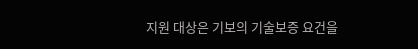지원 대상은 기보의 기술보증 요건을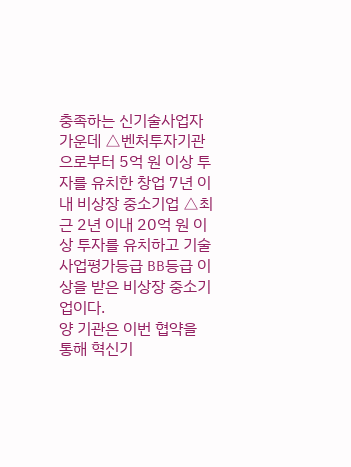충족하는 신기술사업자 가운데 △벤처투자기관으로부터 5억 원 이상 투자를 유치한 창업 7년 이내 비상장 중소기업 △최근 2년 이내 20억 원 이상 투자를 유치하고 기술사업평가등급 BB등급 이상을 받은 비상장 중소기업이다.
양 기관은 이번 협약을 통해 혁신기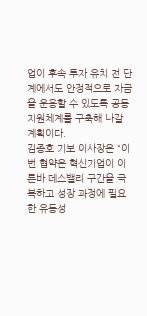업이 후속 투자 유치 전 단계에서도 안정적으로 자금을 운용할 수 있도록 공동 지원체계를 구축해 나갈 계획이다.
김종호 기보 이사장은 “이번 협약은 혁신기업이 이른바 데스밸리 구간을 극복하고 성장 과정에 필요한 유동성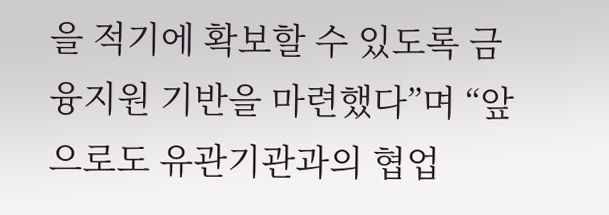을 적기에 확보할 수 있도록 금융지원 기반을 마련했다”며 “앞으로도 유관기관과의 협업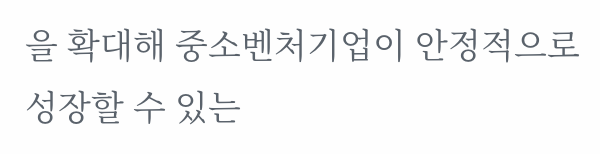을 확대해 중소벤처기업이 안정적으로 성장할 수 있는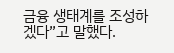금융 생태계를 조성하겠다”고 말했다.